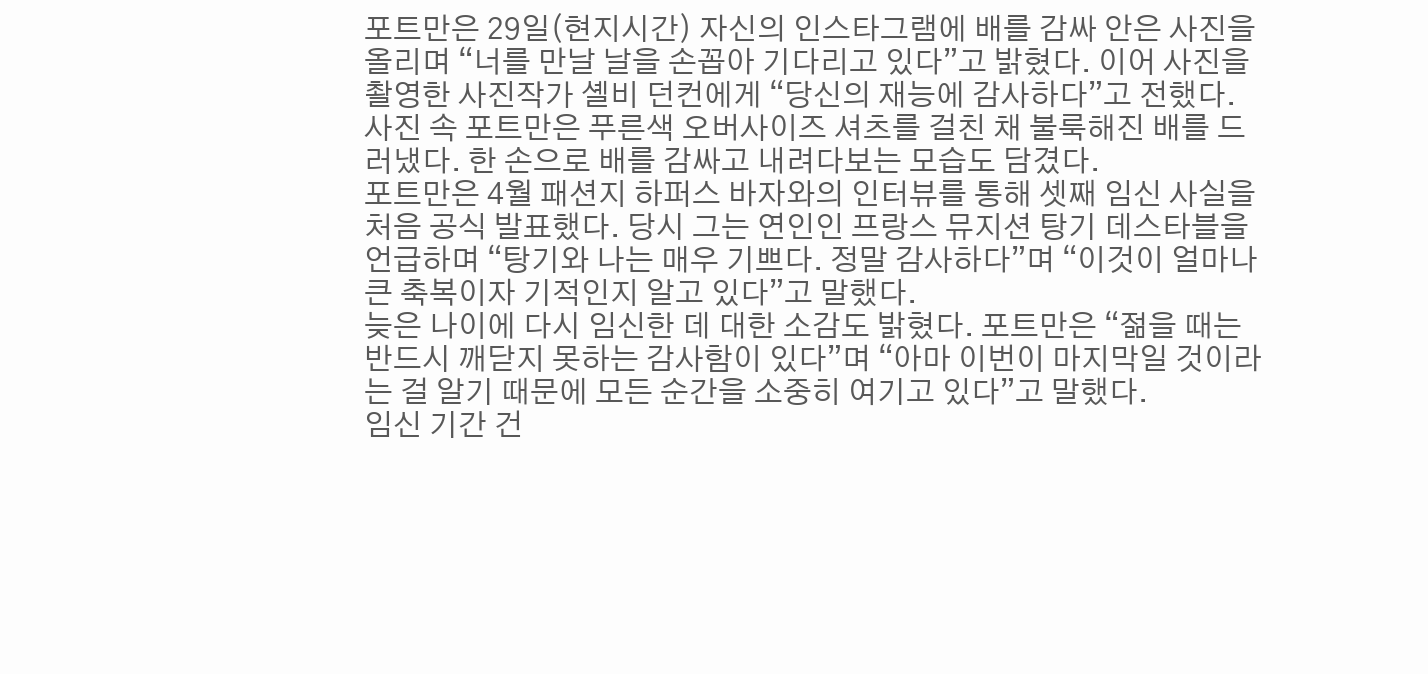포트만은 29일(현지시간) 자신의 인스타그램에 배를 감싸 안은 사진을 올리며 “너를 만날 날을 손꼽아 기다리고 있다”고 밝혔다. 이어 사진을 촬영한 사진작가 셸비 던컨에게 “당신의 재능에 감사하다”고 전했다.
사진 속 포트만은 푸른색 오버사이즈 셔츠를 걸친 채 불룩해진 배를 드러냈다. 한 손으로 배를 감싸고 내려다보는 모습도 담겼다.
포트만은 4월 패션지 하퍼스 바자와의 인터뷰를 통해 셋째 임신 사실을 처음 공식 발표했다. 당시 그는 연인인 프랑스 뮤지션 탕기 데스타블을 언급하며 “탕기와 나는 매우 기쁘다. 정말 감사하다”며 “이것이 얼마나 큰 축복이자 기적인지 알고 있다”고 말했다.
늦은 나이에 다시 임신한 데 대한 소감도 밝혔다. 포트만은 “젊을 때는 반드시 깨닫지 못하는 감사함이 있다”며 “아마 이번이 마지막일 것이라는 걸 알기 때문에 모든 순간을 소중히 여기고 있다”고 말했다.
임신 기간 건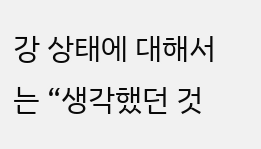강 상태에 대해서는 “생각했던 것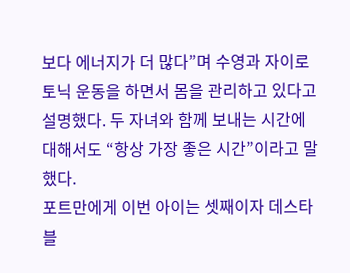보다 에너지가 더 많다”며 수영과 자이로토닉 운동을 하면서 몸을 관리하고 있다고 설명했다. 두 자녀와 함께 보내는 시간에 대해서도 “항상 가장 좋은 시간”이라고 말했다.
포트만에게 이번 아이는 셋째이자 데스타블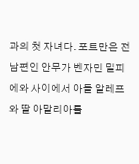과의 첫 자녀다. 포트만은 전 남편인 안무가 벤자민 밀피에와 사이에서 아들 알레프와 딸 아말리아를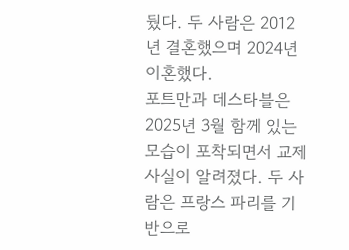뒀다. 두 사람은 2012년 결혼했으며 2024년 이혼했다.
포트만과 데스타블은 2025년 3월 함께 있는 모습이 포착되면서 교제 사실이 알려졌다. 두 사람은 프랑스 파리를 기반으로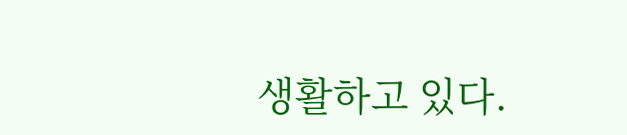생활하고 있다.